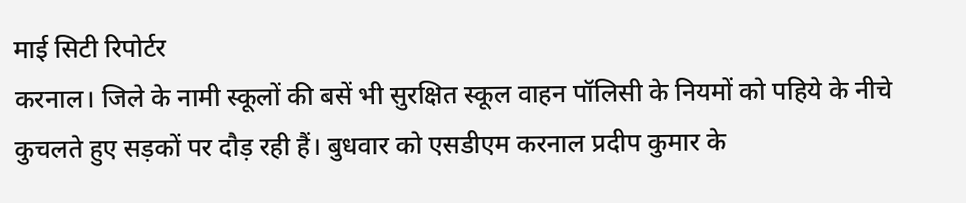माई सिटी रिपोर्टर
करनाल। जिले के नामी स्कूलों की बसें भी सुरक्षित स्कूल वाहन पॉलिसी के नियमों को पहिये के नीचे कुचलते हुए सड़कों पर दौड़ रही हैं। बुधवार को एसडीएम करनाल प्रदीप कुमार के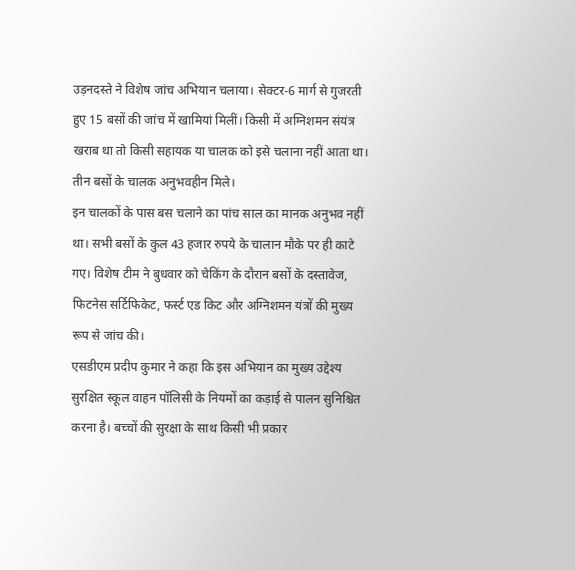उड़नदस्ते ने विशेष जांच अभियान चलाया। सेक्टर-6 मार्ग से गुजरती हुए 15 बसों की जांच में खामियां मिलीं। किसी में अग्निशमन संयंत्र खराब था तो किसी सहायक या चालक को इसे चलाना नहीं आता था। तीन बसों के चालक अनुभवहीन मिले।
इन चालकों के पास बस चलाने का पांच साल का मानक अनुभव नहीं था। सभी बसों के कुल 43 हजार रुपये के चालान मौके पर ही काटे गए। विशेष टीम ने बुधवार को चेकिंग के दौरान बसों के दस्तावेज, फिटनेस सर्टिफिकेट, फर्स्ट एड किट और अग्निशमन यंत्रों की मुख्य रूप से जांच की।
एसडीएम प्रदीप कुमार ने कहा कि इस अभियान का मुख्य उद्देश्य सुरक्षित स्कूल वाहन पॉलिसी के नियमों का कड़ाई से पालन सुनिश्चित करना है। बच्चों की सुरक्षा के साथ किसी भी प्रकार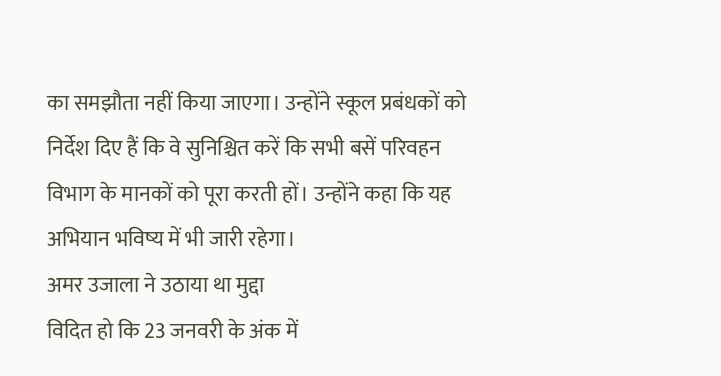का समझौता नहीं किया जाएगा। उन्होंने स्कूल प्रबंधकों को निर्देश दिए हैं कि वे सुनिश्चित करें कि सभी बसें परिवहन विभाग के मानकों को पूरा करती हों। उन्होंने कहा कि यह अभियान भविष्य में भी जारी रहेगा।
अमर उजाला ने उठाया था मुद्दा
विदित हो कि 23 जनवरी के अंक में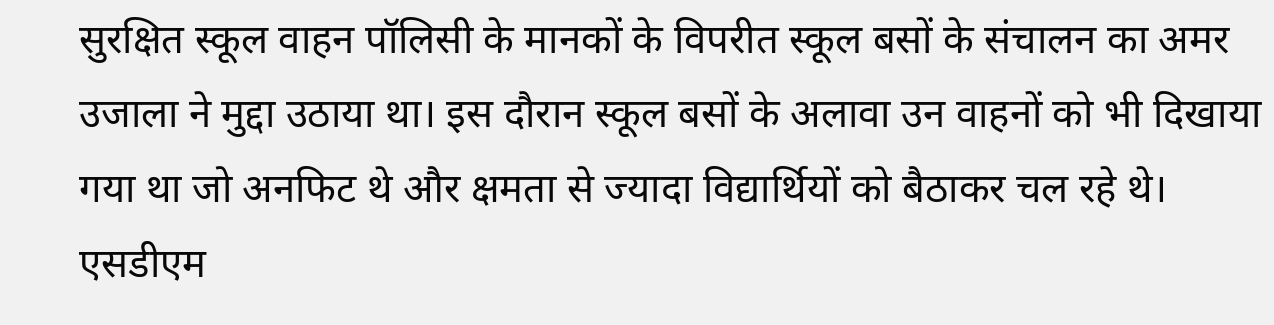सुरक्षित स्कूल वाहन पॉलिसी के मानकों के विपरीत स्कूल बसों के संचालन का अमर उजाला ने मुद्दा उठाया था। इस दौरान स्कूल बसों के अलावा उन वाहनों को भी दिखाया गया था जो अनफिट थे और क्षमता से ज्यादा विद्यार्थियों को बैठाकर चल रहे थे। एसडीएम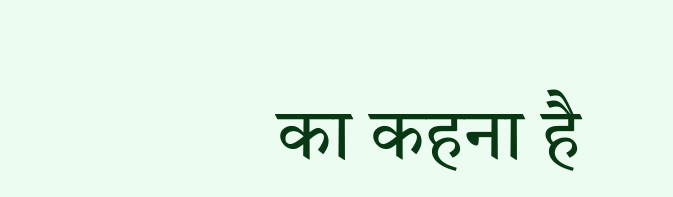का कहना है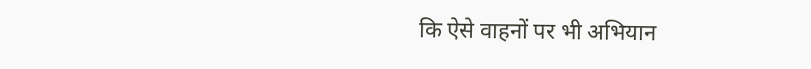कि ऐसे वाहनों पर भी अभियान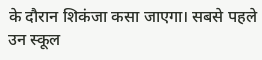के दौरान शिकंजा कसा जाएगा। सबसे पहले उन स्कूल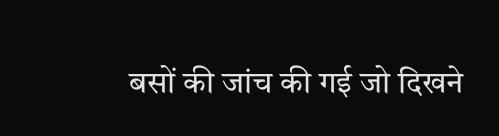बसों की जांच की गई जो दिखने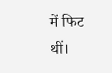में फिट थीं।